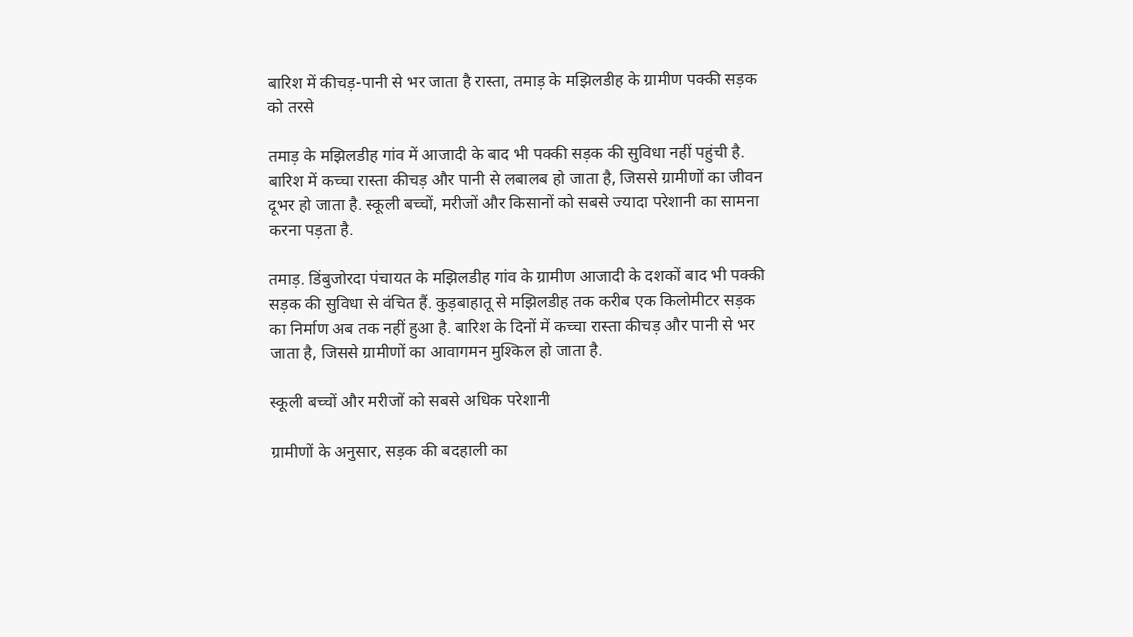बारिश में कीचड़-पानी से भर जाता है रास्ता, तमाड़ के मझिलडीह के ग्रामीण पक्की सड़क को तरसे

तमाड़ के मझिलडीह गांव में आजादी के बाद भी पक्की सड़क की सुविधा नहीं पहुंची है. बारिश में कच्चा रास्ता कीचड़ और पानी से लबालब हो जाता है, जिससे ग्रामीणों का जीवन दूभर हो जाता है. स्कूली बच्चों, मरीजों और किसानों को सबसे ज्यादा परेशानी का सामना करना पड़ता है.

तमाड़. डिंबुजोरदा पंचायत के मझिलडीह गांव के ग्रामीण आजादी के दशकों बाद भी पक्की सड़क की सुविधा से वंचित हैं. कुड़बाहातू से मझिलडीह तक करीब एक किलोमीटर सड़क का निर्माण अब तक नहीं हुआ है. बारिश के दिनों में कच्चा रास्ता कीचड़ और पानी से भर जाता है, जिससे ग्रामीणों का आवागमन मुश्किल हो जाता है.

स्कूली बच्चों और मरीजों को सबसे अधिक परेशानी

ग्रामीणों के अनुसार, सड़क की बदहाली का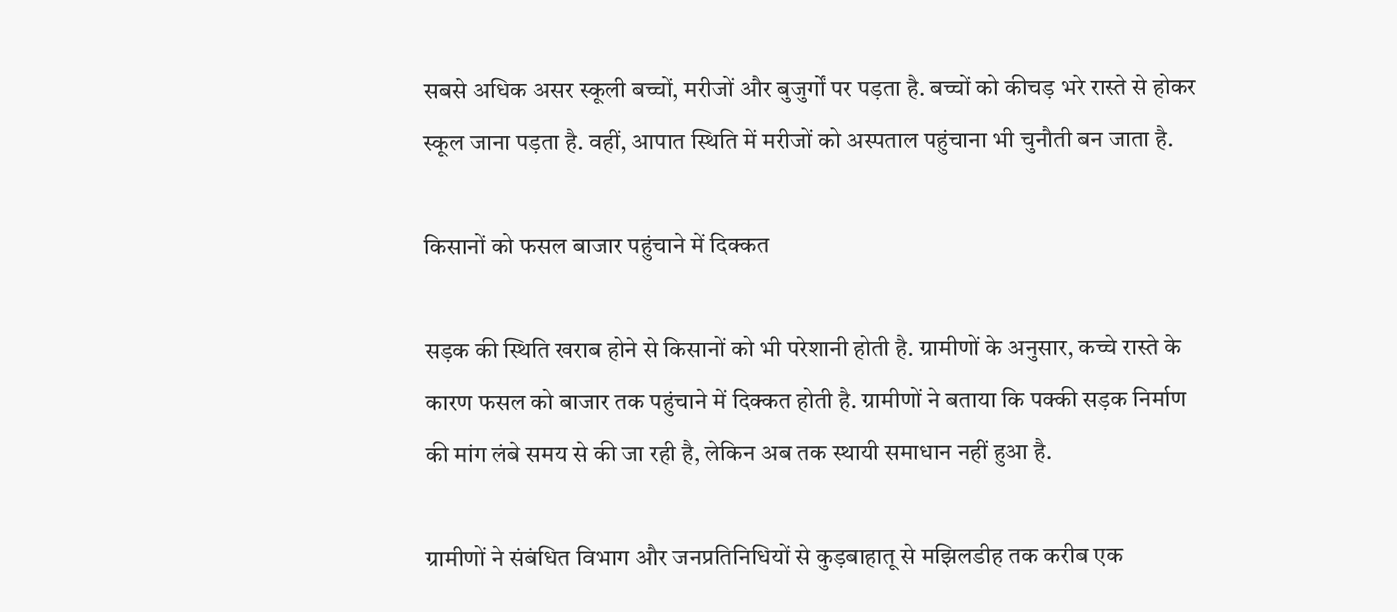सबसे अधिक असर स्कूली बच्चों, मरीजों और बुजुर्गों पर पड़ता है. बच्चों को कीचड़ भरे रास्ते से होकर स्कूल जाना पड़ता है. वहीं, आपात स्थिति में मरीजों को अस्पताल पहुंचाना भी चुनौती बन जाता है.

किसानों को फसल बाजार पहुंचाने में दिक्कत

सड़क की स्थिति खराब होने से किसानों को भी परेशानी होती है. ग्रामीणों के अनुसार, कच्चे रास्ते के कारण फसल को बाजार तक पहुंचाने में दिक्कत होती है. ग्रामीणों ने बताया कि पक्की सड़क निर्माण की मांग लंबे समय से की जा रही है, लेकिन अब तक स्थायी समाधान नहीं हुआ है.

ग्रामीणों ने संबंधित विभाग और जनप्रतिनिधियों से कुड़बाहातू से मझिलडीह तक करीब एक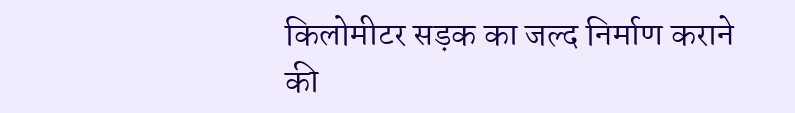किलोमीटर सड़क का जल्द निर्माण कराने की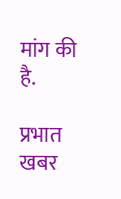मांग की है.

प्रभात खबर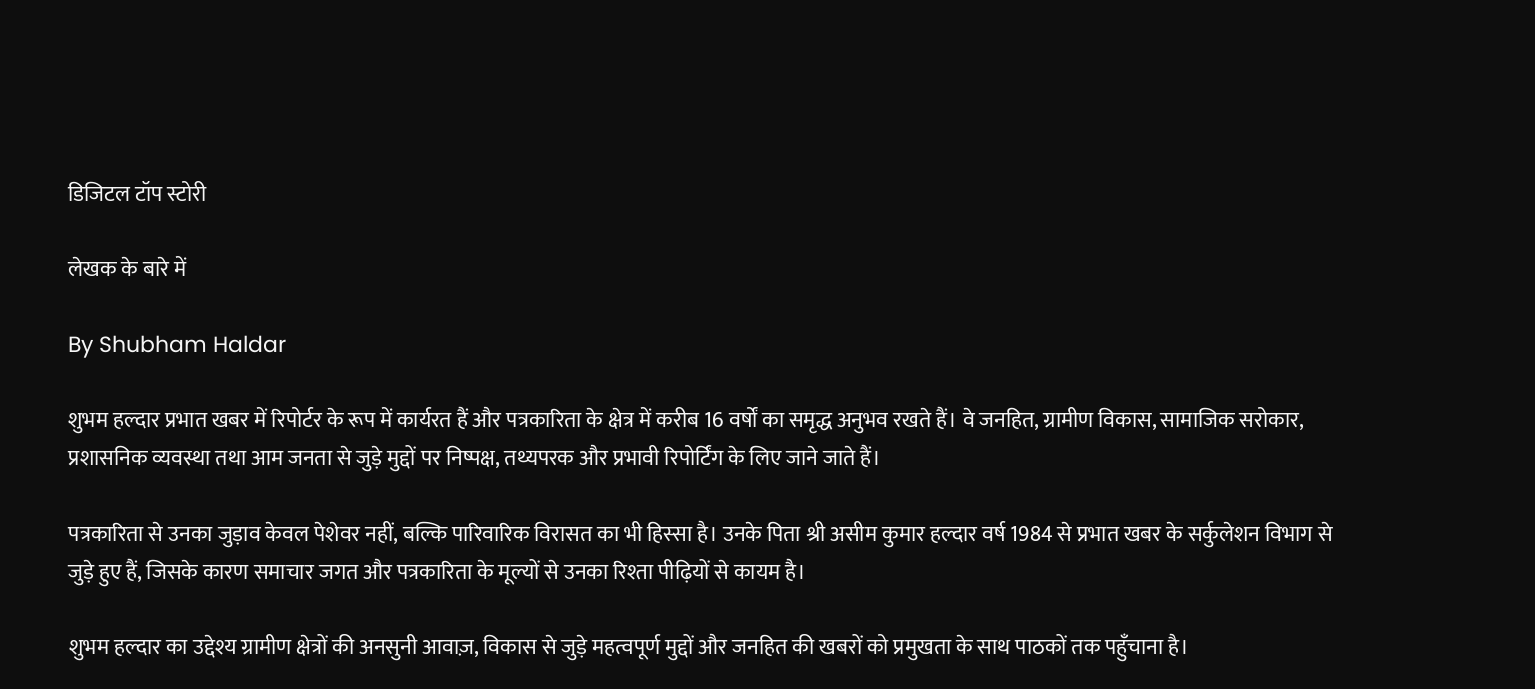डिजिटल टॉप स्टोरी

लेखक के बारे में

By Shubham Haldar

शुभम हल्दार प्रभात खबर में रिपोर्टर के रूप में कार्यरत हैं और पत्रकारिता के क्षेत्र में करीब 16 वर्षों का समृद्ध अनुभव रखते हैं। वे जनहित, ग्रामीण विकास, सामाजिक सरोकार, प्रशासनिक व्यवस्था तथा आम जनता से जुड़े मुद्दों पर निष्पक्ष, तथ्यपरक और प्रभावी रिपोर्टिंग के लिए जाने जाते हैं।

पत्रकारिता से उनका जुड़ाव केवल पेशेवर नहीं, बल्कि पारिवारिक विरासत का भी हिस्सा है। उनके पिता श्री असीम कुमार हल्दार वर्ष 1984 से प्रभात खबर के सर्कुलेशन विभाग से जुड़े हुए हैं, जिसके कारण समाचार जगत और पत्रकारिता के मूल्यों से उनका रिश्ता पीढ़ियों से कायम है।

शुभम हल्दार का उद्देश्य ग्रामीण क्षेत्रों की अनसुनी आवाज़, विकास से जुड़े महत्वपूर्ण मुद्दों और जनहित की खबरों को प्रमुखता के साथ पाठकों तक पहुँचाना है।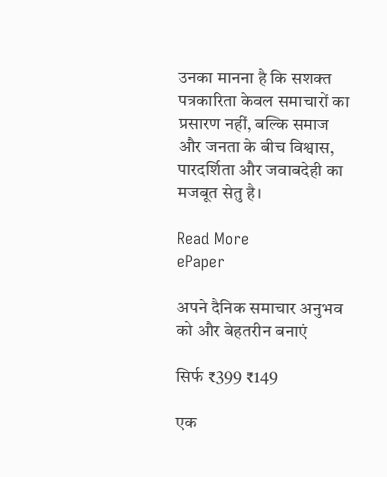उनका मानना है कि सशक्त पत्रकारिता केवल समाचारों का प्रसारण नहीं, बल्कि समाज और जनता के बीच विश्वास, पारदर्शिता और जवाबदेही का मजबूत सेतु है।

Read More
ePaper

अपने दैनिक समाचार अनुभव को और बेहतरीन बनाएं

सिर्फ ₹399 ₹149

एक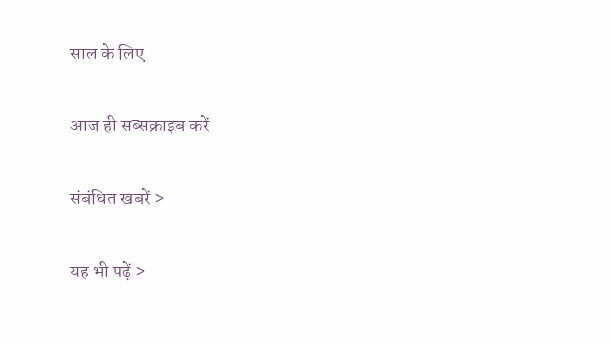साल के लिए

आज ही सब्सक्राइब करें

संबंधित खबरें >

यह भी पढ़ें >